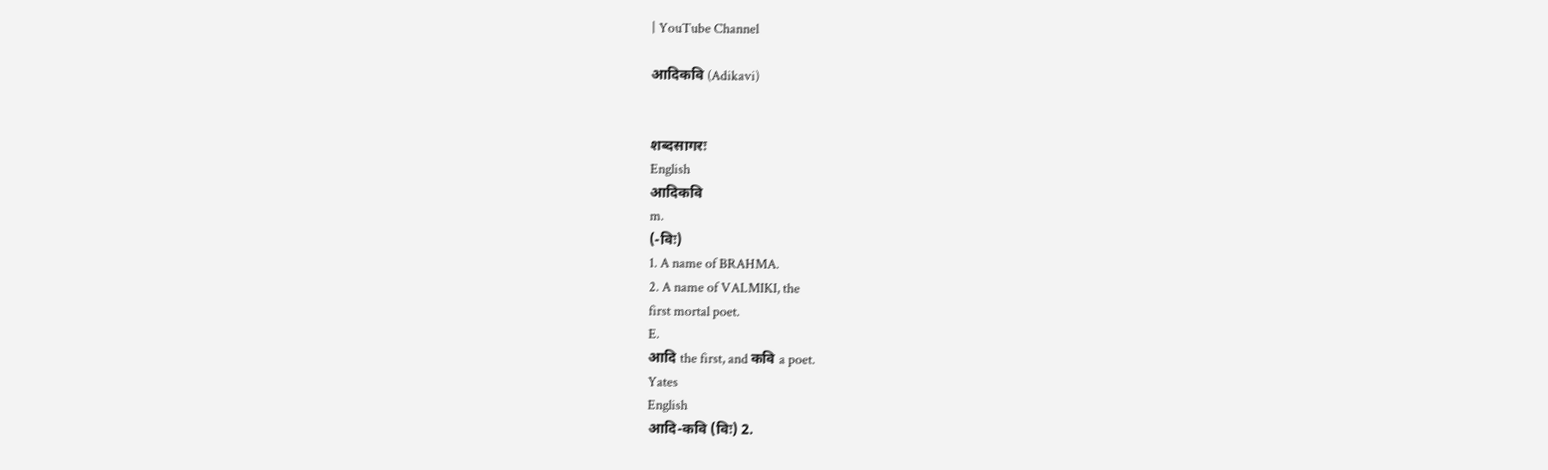| YouTube Channel

आदिकवि (Adikavi)


शब्दसागरः
English
आदिकवि
m.
(-विः)
1. A name of BRAHMA.
2. A name of VALMIKI, the
first mortal poet.
E.
आदि the first, and कवि a poet.
Yates
English
आदि-कवि (विः) 2.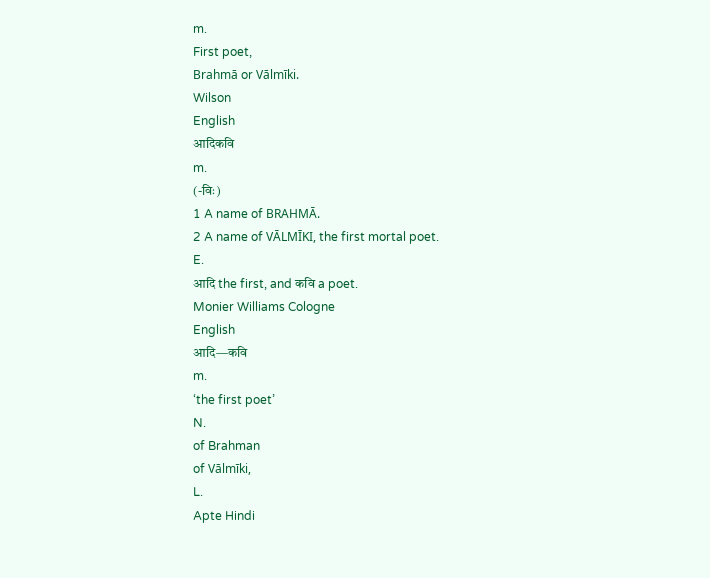m.
First poet,
Brahmā or Vālmīki.
Wilson
English
आदिकवि
m.
(-विः)
1 A name of BRAHMĀ.
2 A name of VĀLMĪKI, the first mortal poet.
E.
आदि the first, and कवि a poet.
Monier Williams Cologne
English
आदि—कवि
m.
‘the first poet’
N.
of Brahman
of Vālmīki,
L.
Apte Hindi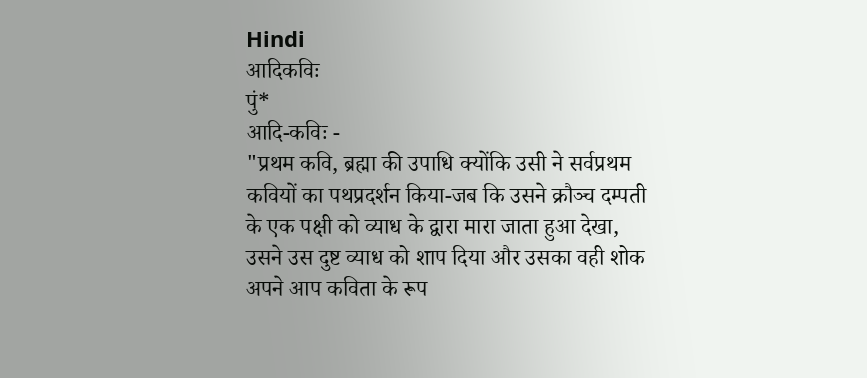Hindi
आदिकविः
पुं*
आदि-कविः -
"प्रथम कवि, ब्रह्मा की उपाधि क्योंकि उसी ने सर्वप्रथम कवियों का पथप्रदर्शन किया-जब कि उसने क्रौञ्च दम्पती के एक पक्षी को व्याध के द्वारा मारा जाता हुआ देखा, उसने उस दुष्ट व्याध को शाप दिया और उसका वही शोक अपने आप कविता के रूप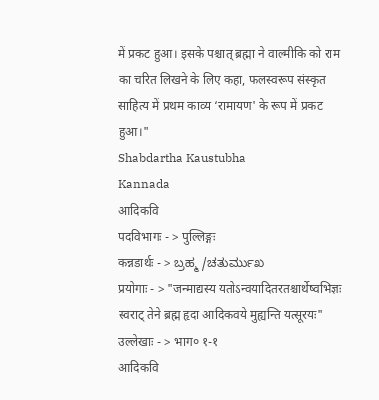में प्रकट हुआ। इसके पश्चात् ब्रह्मा ने वाल्मीकि को राम का चरित लिखने के लिए कहा, फलस्वरूप संस्कृत साहित्य में प्रथम काव्य ‘रामायण' के रूप में प्रकट हुआ।"
Shabdartha Kaustubha
Kannada
आदिकवि
पदविभागः - > पुल्लिङ्गः
कन्नडार्थः - > ಬ್ರಹ್ಮ /ಚತುರ್ಮುಖ
प्रयोगाः - > "जन्माद्यस्य यतोऽन्वयादितरतश्चार्थेष्वभिज्ञः स्वराट् तेने ब्रह्म हृदा आदिकवये मुह्यन्ति यत्सूरयः"
उल्लेखाः - > भाग० १-१
आदिकवि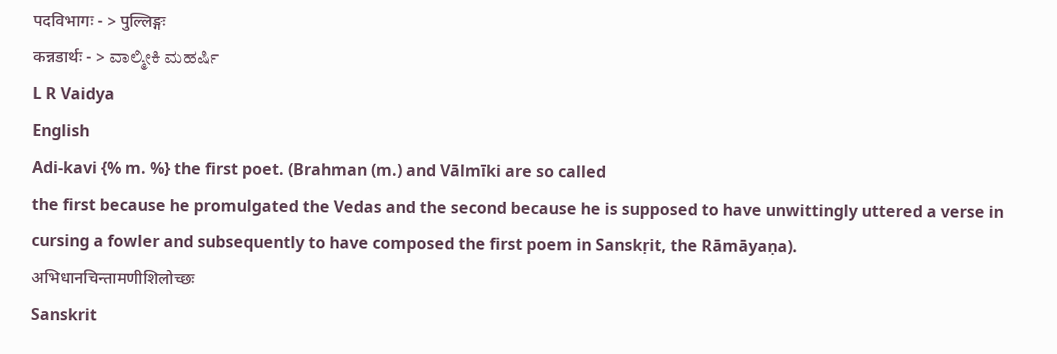पदविभागः - > पुल्लिङ्गः
कन्नडार्थः - > ವಾಲ್ಮೀಕಿ ಮಹರ್ಷಿ
L R Vaidya
English
Adi-kavi {% m. %} the first poet. (Brahman (m.) and Vālmīki are so called
the first because he promulgated the Vedas and the second because he is supposed to have unwittingly uttered a verse in cursing a fowler and subsequently to have composed the first poem in Sanskṛit, the Rāmāyaṇa).
अभिधानचिन्तामणीशिलोच्छः
Sanskrit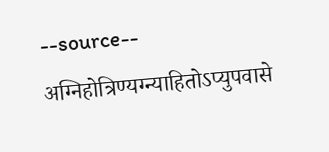--source--
अग्निहोत्रिण्यग्न्याहितोऽप्युपवासे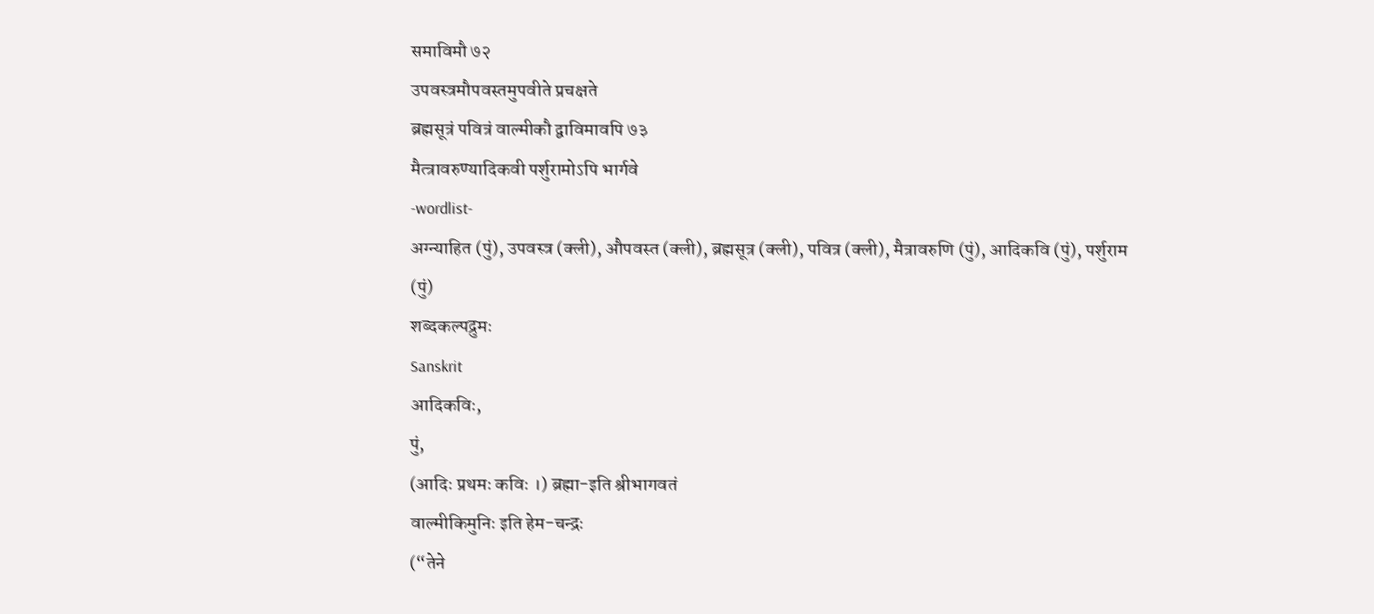समाविमौ ७२
उपवस्त्रमौपवस्तमुपवीते प्रचक्षते
ब्रह्मसूत्रं पवित्रं वाल्मीकौ द्वाविमावपि ७३
मैत्त्रावरुण्यादिकवी पर्शुरामोऽपि भार्गवे
-wordlist-
अग्न्याहित (पुं), उपवस्त्र (क्ली), औपवस्त (क्ली), ब्रह्मसूत्र (क्ली), पवित्र (क्ली), मैत्रावरुणि (पुं), आदिकवि (पुं), पर्शुराम (पुं)
शब्दकल्पद्रुमः
Sanskrit
आदिकविः,
पुं,
(आदिः प्रथमः कविः ।) ब्रह्मा-इति श्रीभागवतं
वाल्मीकिमुनिः इति हेम-चन्द्रः
(“तेने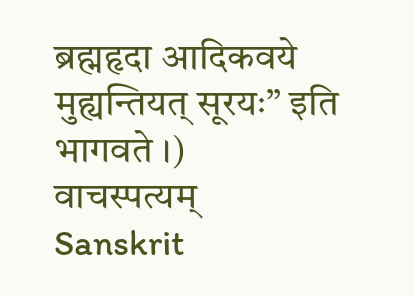ब्रह्महृदा आदिकवये मुह्यन्तियत् सूरयः” इति भागवते ।)
वाचस्पत्यम्
Sanskrit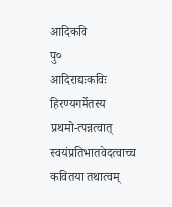आदिकवि
पु०
आदिराद्यःकविः हिरण्यगर्मेतस्य प्रथमो-त्पन्नत्वात् स्वयंप्रतिभातवेदत्वाच्च कवितया तथात्वम्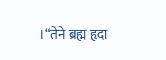।“तेने ब्रह्म हृदा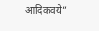आदिकवये”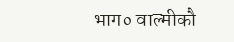भाग० वाल्मीकौ